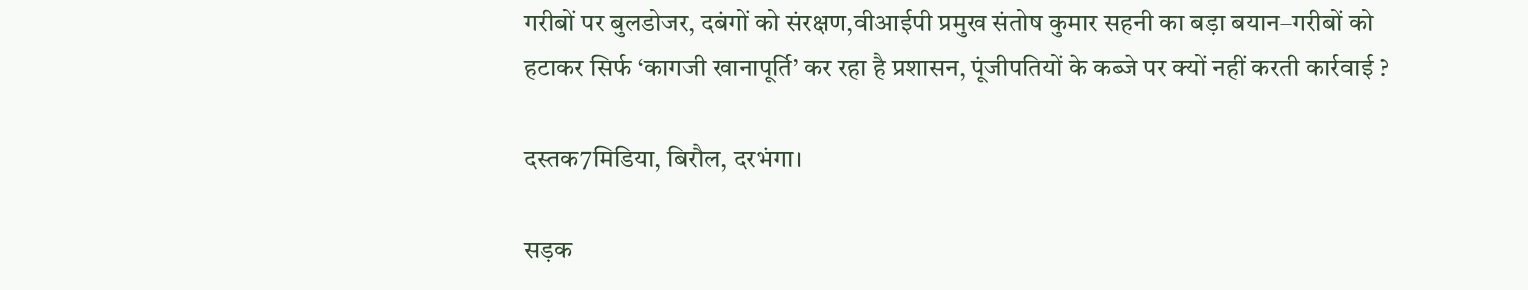गरीबों पर बुलडोजर, दबंगों को संरक्षण,वीआईपी प्रमुख संतोष कुमार सहनी का बड़ा बयान–गरीबों को हटाकर सिर्फ ‘कागजी खानापूर्ति’ कर रहा है प्रशासन, पूंजीपतियों के कब्जे पर क्यों नहीं करती कार्रवाई ?

दस्तक7मिडिया, बिरौल, दरभंगा।

सड़क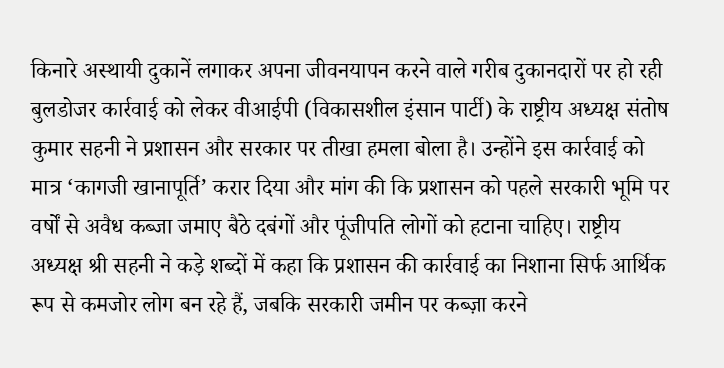किनारे अस्थायी दुकानें लगाकर अपना जीवनयापन करने वाले गरीब दुकानदारों पर हो रही बुलडोजर कार्रवाई को लेकर वीआईपी (विकासशील इंसान पार्टी) के राष्ट्रीय अध्यक्ष संतोष कुमार सहनी ने प्रशासन और सरकार पर तीखा हमला बोला है। उन्होंने इस कार्रवाई को मात्र ‘कागजी खानापूर्ति’ करार दिया और मांग की कि प्रशासन को पहले सरकारी भूमि पर वर्षों से अवैध कब्जा जमाए बैठे दबंगों और पूंजीपति लोगों को हटाना चाहिए। राष्ट्रीय अध्यक्ष श्री सहनी ने कड़े शब्दों में कहा कि प्रशासन की कार्रवाई का निशाना सिर्फ आर्थिक रूप से कमजोर लोग बन रहे हैं, जबकि सरकारी जमीन पर कब्ज़ा करने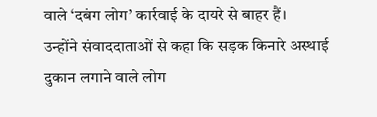वाले ‘दबंग लोग’ कार्रवाई के दायरे से बाहर हैं।
उन्होंने संवाददाताओं से कहा कि सड़क किनारे अस्थाई दुकान लगाने वाले लोग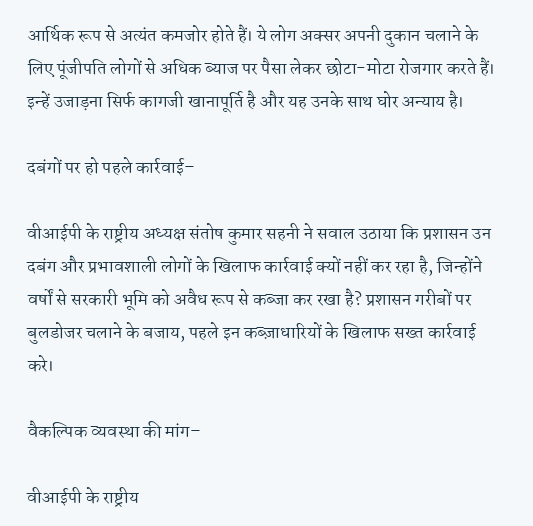आर्थिक रूप से अत्यंत कमजोर होते हैं। ये लोग अक्सर अपनी दुकान चलाने के लिए पूंजीपति लोगों से अधिक ब्याज पर पैसा लेकर छोटा-मोटा रोजगार करते हैं। इन्हें उजाड़ना सिर्फ कागजी खानापूर्ति है और यह उनके साथ घोर अन्याय है।

दबंगों पर हो पहले कार्रवाई–

वीआईपी के राष्ट्रीय अध्यक्ष संतोष कुमार सहनी ने सवाल उठाया कि प्रशासन उन दबंग और प्रभावशाली लोगों के खिलाफ कार्रवाई क्यों नहीं कर रहा है, जिन्होंने वर्षों से सरकारी भूमि को अवैध रूप से कब्जा कर रखा है? प्रशासन गरीबों पर बुलडोजर चलाने के बजाय, पहले इन कब्ज़ाधारियों के खिलाफ सख्त कार्रवाई करे।

वैकल्पिक व्यवस्था की मांग–

वीआईपी के राष्ट्रीय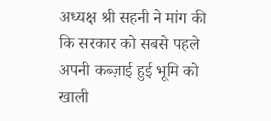अध्यक्ष श्री सहनी ने मांग की कि सरकार को सबसे पहले अपनी कब्ज़ाई हुई भूमि को खाली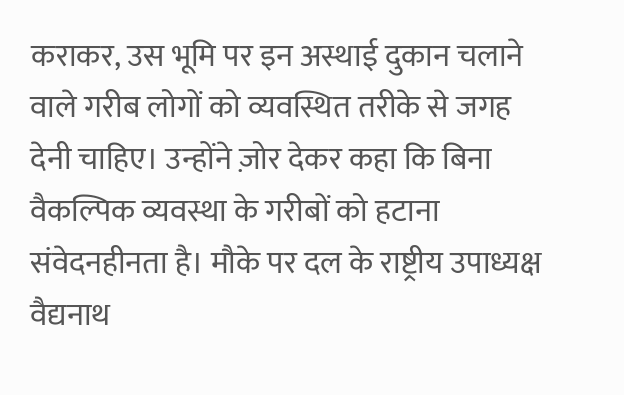कराकर, उस भूमि पर इन अस्थाई दुकान चलाने वाले गरीब लोगों को व्यवस्थित तरीके से जगह देनी चाहिए। उन्होंने ज़ोर देकर कहा कि बिना वैकल्पिक व्यवस्था के गरीबों को हटाना संवेदनहीनता है। मौके पर दल के राष्ट्रीय उपाध्यक्ष वैद्यनाथ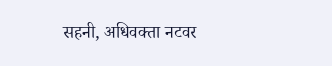सहनी, अधिवक्ता नटवर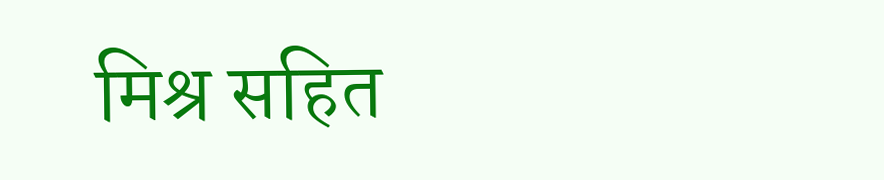मिश्र सहित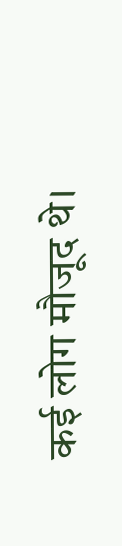कई लोग मौजूद थे।